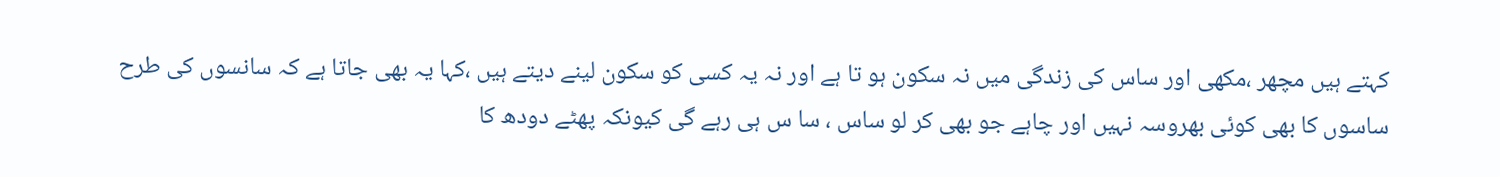کہتے ہیں مچھر ،مکھی اور ساس کی زندگی میں نہ سکون ہو تا ہے اور نہ یہ کسی کو سکون لینے دیتے ہیں ،کہا یہ بھی جاتا ہے کہ سانسوں کی طرح ساسوں کا بھی کوئی بھروسہ نہیں اور چاہے جو بھی کر لو ساس ، سا س ہی رہے گی کیونکہ پھٹے دودھ کا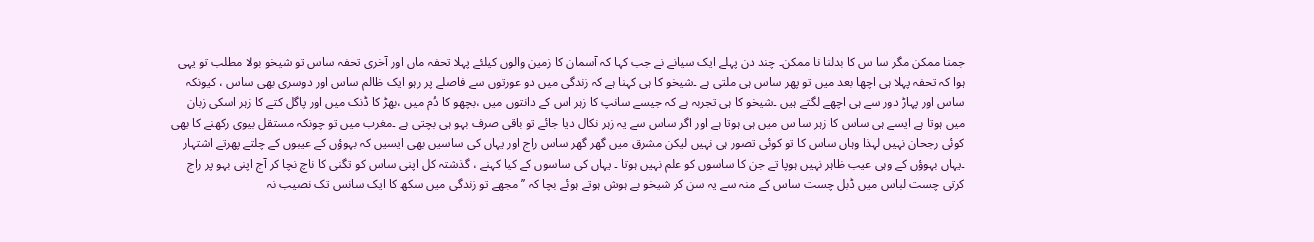جمنا ممکن مگر سا س کا بدلنا نا ممکن۔ چند دن پہلے ایک سیانے نے جب کہا کہ آسمان کا زمین والوں کیلئے پہلا تحفہ ماں اور آخری تحفہ ساس تو شیخو بولا مطلب تو یہی ہوا کہ تحفہ پہلا ہی اچھا بعد میں تو پھر ساس ہی ملتی ہے ۔شیخو کا ہی کہنا ہے کہ زندگی میں دو عورتوں سے فاصلے پر رہو ایک ظالم ساس اور دوسری بھی ساس ، کیونکہ ساس اور پہاڑ دور سے ہی اچھے لگتے ہیں ۔شیخو کا ہی تجربہ ہے کہ جیسے سانپ کا زہر اس کے دانتوں میں ،بچھو کا دُم میں ،بھڑ کا ڈنک میں اور پاگل کتے کا زہر اسکی زبان میں ہوتا ہے ایسے ہی ساس کا زہر سا س میں ہی ہوتا ہے اور اگر ساس سے یہ زہر نکال دیا جائے تو باقی صرف بہو ہی بچتی ہے ۔مغرب میں تو چونکہ مستقل بیوی رکھنے کا بھی کوئی رجحان نہیں لہذا وہاں ساس کا تو کوئی تصور ہی نہیں لیکن مشرق میں گھر گھر ساس راج اور یہاں کی ساسیں بھی ایسیں کہ بہوؤں کے عیبوں کے چلتے پھرتے اشتہار ۔یہاں بہوؤں کے وہی عیب ظاہر نہیں ہوپا تے جن کا ساسوں کو علم نہیں ہوتا ۔ یہاں کی ساسوں کے کیا کہنے ، گذشتہ کل اپنی ساس کو تگنی کا ناچ نچا کر آج اپنی بہو پر راج کرتی چست لباس میں ڈبل چست ساس کے منہ سے یہ سن کر شیخو بے ہوش ہوتے ہوئے بچا کہ ’’مجھے تو زندگی میں سکھ کا ایک سانس تک نصیب نہ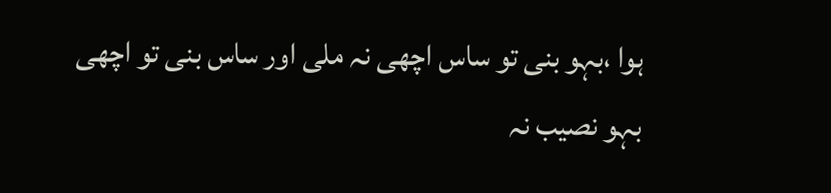ہوا ،بہو بنی تو ساس اچھی نہ ملی اور ساس بنی تو اچھی بہو نصیب نہ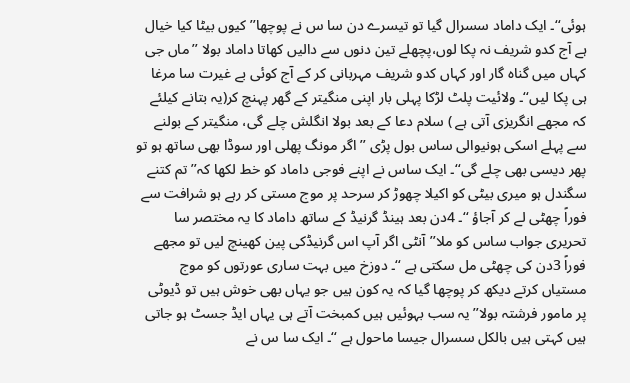ہوئی‘‘۔ ایک داماد سسرال گیا تو تیسرے دن سا س نے پوچھا’’ کیوں بیٹا کیا خیال ہے آج کدو شریف نہ پکا لوں،پچھلے تین دنوں سے دالیں کھاتا داماد بولا ’’ماں جی کہاں میں گناہ گار اور کہاں کدو شریف مہربانی کر کے آج کوئی بے غیرت سا مرغا ہی پکا لیں‘‘۔ ولائیت پلٹ لڑکا پہلی بار اپنی منگیتر کے گھر پہنچ کر(یہ بتانے کیلئے کہ مجھے انگریزی آتی ہے ) سلام دعا کے بعد بولا انگلش چلے گی، منگیتر کے بولنے سے پہلے اسکی ہونیوالی ساس بول پڑی ’’اگر مونگ پھلی اور سوڈا بھی ساتھ ہو تو پھر دیسی بھی چلے گی‘‘۔ ایک ساس نے اپنے فوجی داماد کو خط لکھا کہ’’ تم کتنے سگندل ہو میری بیٹی کو اکیلا چھوڑ کر سرحد پر موج مستی کر رہے ہو شرافت سے فوراً چھٹی لے کر آجاؤ ‘‘۔ 4دن بعد ہینڈ گرنیڈ کے ساتھ داماد کا یہ مختصر سا تحریری جواب ساس کو ملا’’آنٹی اگر آپ اس گرنیڈکی پین کھینچ لیں تو مجھے فوراً 3دن کی چھٹی مل سکتی ہے ‘‘۔ دوزخ میں بہت ساری عورتوں کو موج مستیاں کرتے دیکھ کر پوچھا گیا کہ یہ کون ہیں جو یہاں بھی خوش ہیں تو ڈیوٹی پر مامور فرشتہ بولا’’یہ سب بہوئیں ہیں کمبخت آتے ہی یہاں ایڈ جسٹ ہو جاتی ہیں کہتی ہیں بالکل سسرال جیسا ماحول ہے ‘‘۔ ایک سا س نے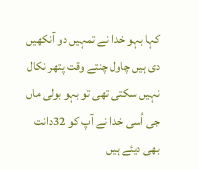کہا بہو خدا نے تمہیں دو آنکھیں دی ہیں چاول چنتے وقت پتھر نکال نہیں سکتی تھی تو بہو بولی ماں جی اُسی خدا نے آپ کو 32دانت بھی دیئے ہیں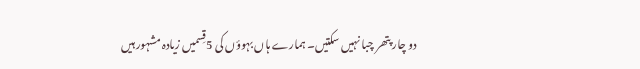دو چار پتھر چبا نہیں سکتیں۔ ہمارے ہاں بہوؤں کی 5قِسمیں زیادہ مشہور ہیں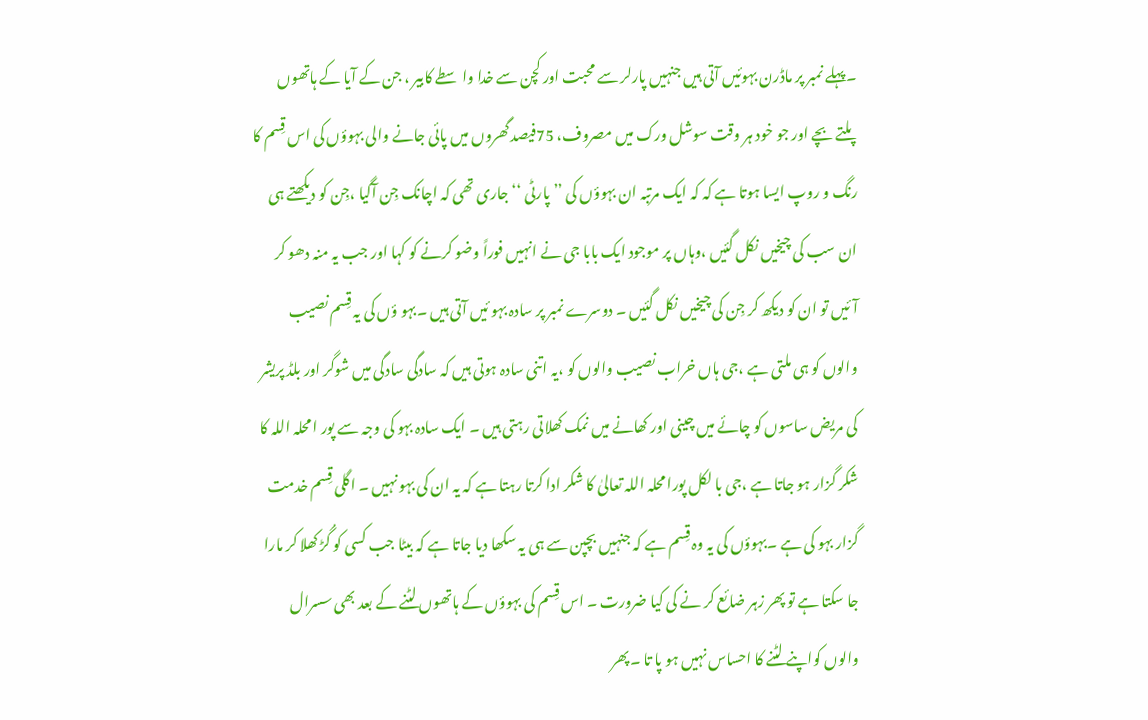۔پہلے نمبر پر ماڈرن بہوئیں آتی ہیں جنہیں پارلر سے محبت اور کچن سے خدا واسطے کابیر ، جن کے آیا کے ہاتھوں پلتے بچے اور جو خود ہر وقت سوشل ورک میں مصروف، 75فیصد گھروں میں پائی جانے والی بہوؤں کی اس قِسم کا رنگ و روپ ایسا ہوتا ہے کہ کہ ایک مرتبہ ان بہوؤں کی ’’ پارٹی ‘‘ جاری تھی کہ اچانک جِن آگیا ،جِن کو دیکھتے ہی ان سب کی چیخیں نکل گئیں ،وہاں پر موجود ایک بابا جی نے انہیں فوراً وضو کرنے کو کہا اور جب یہ منہ دھو کر آئیں تو ان کو دیکھ کر جِن کی چیخیں نکل گئیں ۔ دوسرے نمبر پر سادہ بہو ئیں آتی ہیں ۔بہو ؤں کی یہ قِسم نصیب والوں کو ہی ملتی ہے ،جی ہاں خراب نصیب والوں کو ،یہ اتنی سادہ ہوتی ہیں کہ سادگی سادگی میں شوگر اور بلڈ پریشر کی مریض ساسوں کو چائے میں چینی اور کھانے میں نمک کھلاتی رہتی ہیں ۔ ایک سادہ بہو کی وجہ سے پور ا محلہ اللہ کا شکر گزار ہو جاتا ہے ،جی با لکل پورا محلہ اللہ تعالیٰ کا شکر ادا کرتا رہتا ہے کہ یہ ان کی بہو نہیں ۔ اگلی قِسم خدمت گزار بہو کی ہے ۔بہوؤں کی یہ وہ قِسم ہے کہ جنہیں بچپن سے ہی یہ سکھا دیا جاتا ہے کہ بیٹا جب کسی کو گُڑ کھلا کر مارا جا سکتا ہے تو پھر زہر ضائع کر نے کی کیا ضرورت ۔ اس قِسم کی بہوؤں کے ہاتھوں لٹنے کے بعد بھی سسرال والوں کواپنے لٹنے کا احساس نہیں ہو پا تا ۔پھر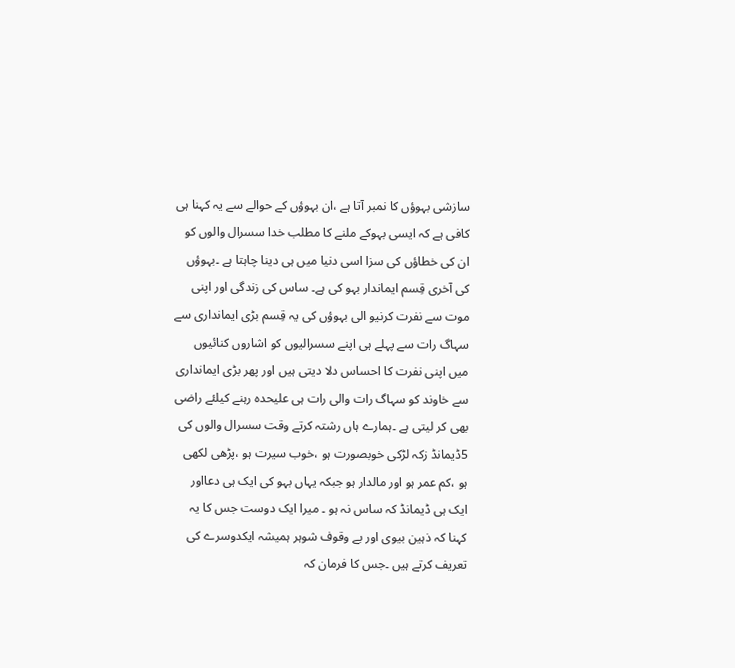سازشی بہوؤں کا نمبر آتا ہے ،ان بہوؤں کے حوالے سے یہ کہنا ہی کافی ہے کہ ایسی بہوکے ملنے کا مطلب خدا سسرال والوں کو ان کی خطاؤں کی سزا اسی دنیا میں ہی دینا چاہتا ہے ۔بہوؤں کی آخری قِسم ایماندار بہو کی ہے۔ ساس کی زندگی اور اپنی موت سے نفرت کرنیو الی بہوؤں کی یہ قِسم بڑی ایمانداری سے سہاگ رات سے پہلے ہی اپنے سسرالیوں کو اشاروں کنائیوں میں اپنی نفرت کا احساس دلا دیتی ہیں اور پھر بڑی ایمانداری سے خاوند کو سہاگ رات والی رات ہی علیحدہ رہنے کیلئے راضی بھی کر لیتی ہے ۔ہمارے ہاں رشتہ کرتے وقت سسرال والوں کی 5ڈیمانڈ زکہ لڑکی خوبصورت ہو ،خوب سیرت ہو ،پڑھی لکھی ہو ،کم عمر ہو اور مالدار ہو جبکہ یہاں بہو کی ایک ہی دعااور ایک ہی ڈیمانڈ کہ ساس نہ ہو ۔ میرا ایک دوست جس کا یہ کہنا کہ ذہین بیوی اور بے وقوف شوہر ہمیشہ ایکدوسرے کی تعریف کرتے ہیں ۔جس کا فرمان کہ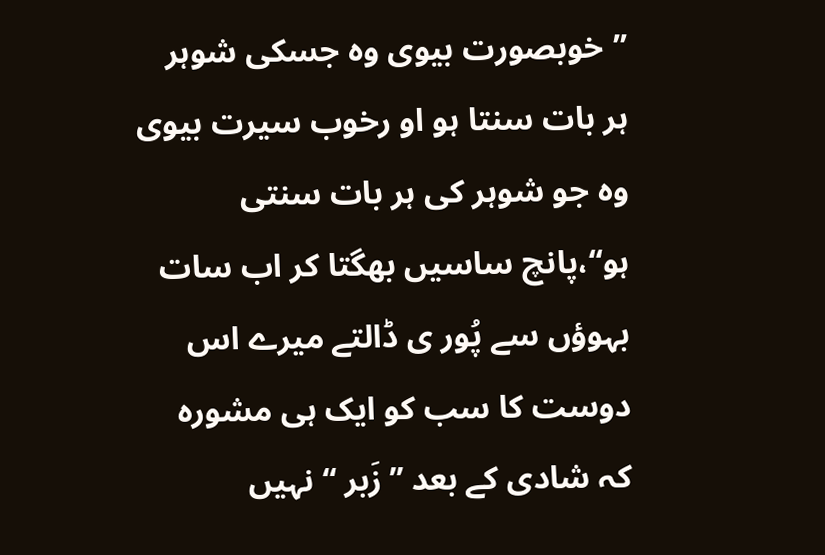’’خوبصورت بیوی وہ جسکی شوہر ہر بات سنتا ہو او رخوب سیرت بیوی وہ جو شوہر کی ہر بات سنتی ہو‘‘،پانچ ساسیں بھگتا کر اب سات بہوؤں سے پُور ی ڈالتے میرے اس دوست کا سب کو ایک ہی مشورہ کہ شادی کے بعد ’’زَبر ‘‘ نہیں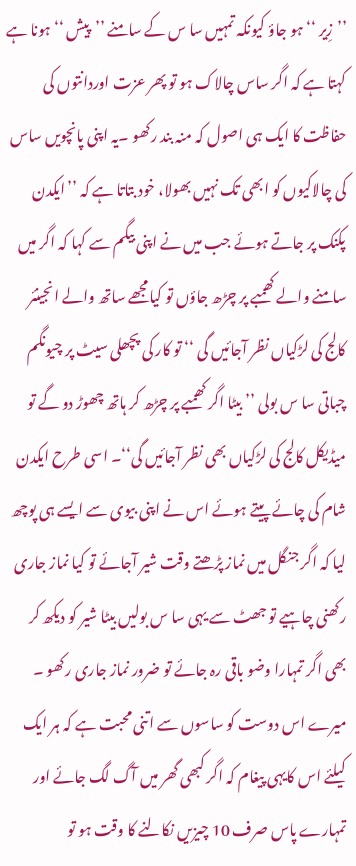’’زِیر ‘‘ ہو جاؤ کیونکہ تمہیں سا س کے سامنے ’’پیش ‘‘ ہونا ہے کہتا ہے کہ اگر ساس چالاک ہو تو پھر عزت اوردانتوں کی حفاظت کا ایک ہی اصول کہ منہ بند رکھو ۔یہ اپنی پانچویں ساس کی چالاکیوں کو ابھی تک نہیں بھولا، خود بتاتا ہے کہ ’’ایکدن پکنک پر جاتے ہوئے جب میں نے اپنی بیگم سے کہا کہ اگر میں سامنے والے کھمبے پر چڑھ جاؤں تو کیامجھے ساتھ والے انجینئر کالج کی لڑکیاں نظر آجائیں گی ‘‘ تو کار کی پچھلی سیٹ پر چیونگم چباتی سا س بولی ’’ بیٹا اگر کھمبے پر چڑھ کر ہاتھ چھوڑ دو گے تو میڈیکل کالج کی لڑکیاں بھی نظر آجائیں گی‘‘۔ اسی طرح ایکدن شام کی چائے پیتے ہوئے اس نے اپنی بیوی سے ایسے ہی پوچھ لیا کہ اگر جنگل میں نماز پڑھتے وقت شیر آجائے تو کیا نماز جاری رکھنی چاہیے تو جھٹ سے یہی سا س بولیں بیٹا شیر کو دیکھ کر بھی اگر تمہارا وضو باقی رہ جائے تو ضرور نماز جاری رکھو ۔ میرے اس دوست کو ساسوں سے اتنی محبت ہے کہ ہر ایک کیلئے اس کایہی پیغام کہ اگر کبھی گھر میں آگ لگ جائے اور تمہارے پاس صرف 10 چیزیں نکالنے کا وقت ہو تو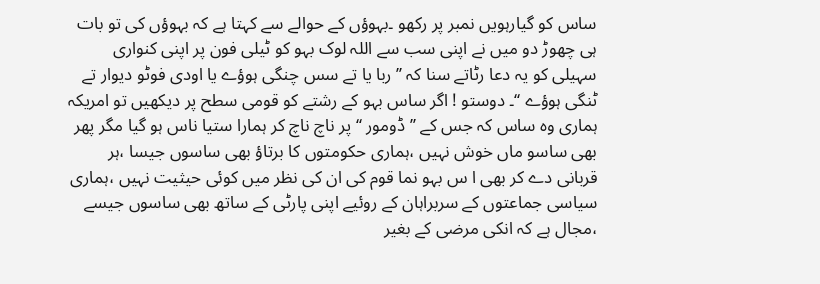ساس کو گیارہویں نمبر پر رکھو ۔بہوؤں کے حوالے سے کہتا ہے کہ بہوؤں کی تو بات ہی چھوڑ دو میں نے اپنی سب سے اللہ لوک بہو کو ٹیلی فون پر اپنی کنواری سہیلی کو یہ دعا رٹاتے سنا کہ ’’ ربا یا تے سس چنگی ہوؤے یا اودی فوٹو دیوار تے ٹنگی ہوؤے ‘‘۔ دوستو ! اگر ساس بہو کے رشتے کو قومی سطح پر دیکھیں تو امریکہ ہماری وہ ساس کہ جس کے ’’ڈومور ‘‘ پر ناچ ناچ کر ہمارا ستیا ناس ہو گیا مگر پھر بھی ساسو ماں خوش نہیں ،ہماری حکومتوں کا برتاؤ بھی ساسوں جیسا ،ہر قربانی دے کر بھی ا س بہو نما قوم کی ان کی نظر میں کوئی حیثیت نہیں ،ہماری سیاسی جماعتوں کے سربراہان کے روئیے اپنی پارٹی کے ساتھ بھی ساسوں جیسے ،مجال ہے کہ انکی مرضی کے بغیر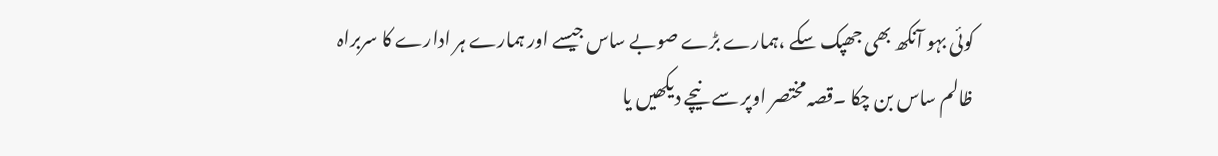کوئی بہو آنکھ بھی جھپک سکے ،ہمارے بڑے صوبے ساس جیسے اور ہمارے ہر ادارے کا سربراہ ظالم ساس بن چکا ۔قصہ مختصر اوپر سے نیچے دیکھیں یا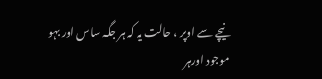نیچے سے اوپر ، حالت یہ کہ ہر جگہ ساس اور بہو موجود اورہر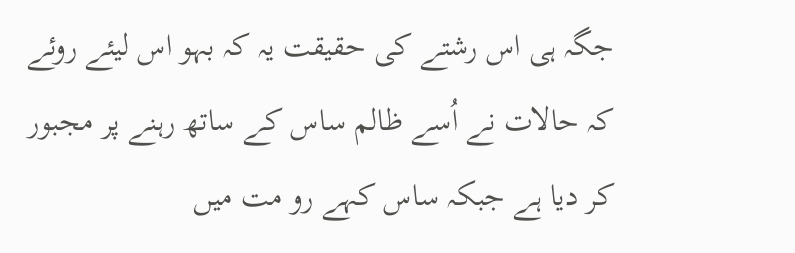جگہ ہی اس رشتے کی حقیقت یہ کہ بہو اس لیئے روئے کہ حالات نے اُسے ظالم ساس کے ساتھ رہنے پر مجبور کر دیا ہے جبکہ ساس کہے رو مت میں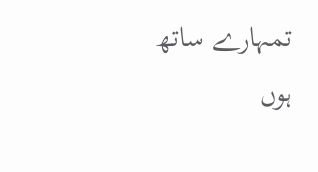تمہارے ساتھ ہوں